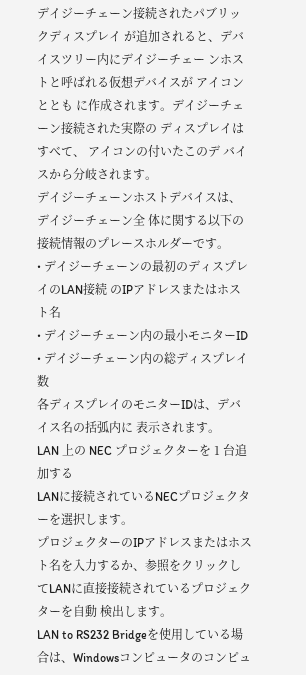デイジーチェーン接続されたパブリックディスプレイ が追加されると、デバイスツリー内にデイジーチェー ンホストと呼ばれる仮想デバイスが アイコンととも に作成されます。デイジーチェーン接続された実際の ディスプレイはすべて、 アイコンの付いたこのデ バイスから分岐されます。
デイジーチェーンホストデバイスは、デイジーチェーン全 体に関する以下の接続情報のプレースホルダーです。
• デイジーチェーンの最初のディスプレイのLAN接続 のIPアドレスまたはホスト名
• デイジーチェーン内の最小モニターID
• デイジーチェーン内の総ディスプレイ数
各ディスプレイのモニターIDは、デバイス名の括弧内に 表示されます。
LAN 上の NEC プロジェクターを 1 台追加する
LANに接続されているNECプロジェクターを選択します。
プロジェクターのIPアドレスまたはホスト名を入力するか、参照をクリックしてLANに直接接続されているプロジェクターを自動 検出します。
LAN to RS232 Bridgeを使用している場合は、Windowsコンピュータのコンピュ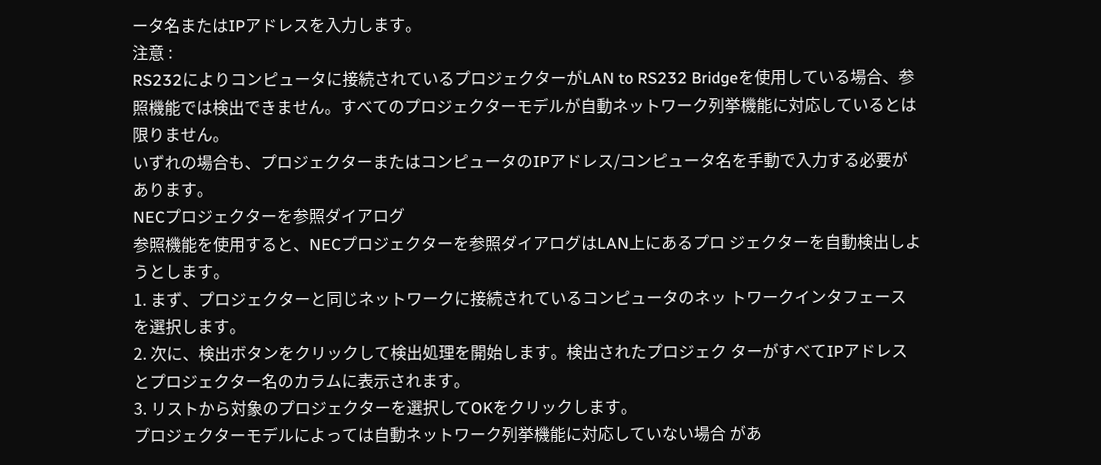ータ名またはIPアドレスを入力します。
注意 :
RS232によりコンピュータに接続されているプロジェクターがLAN to RS232 Bridgeを使用している場合、参照機能では検出できません。すべてのプロジェクターモデルが自動ネットワーク列挙機能に対応しているとは限りません。
いずれの場合も、プロジェクターまたはコンピュータのIPアドレス/コンピュータ名を手動で入力する必要があります。
NECプロジェクターを参照ダイアログ
参照機能を使用すると、NECプロジェクターを参照ダイアログはLAN上にあるプロ ジェクターを自動検出しようとします。
1. まず、プロジェクターと同じネットワークに接続されているコンピュータのネッ トワークインタフェースを選択します。
2. 次に、検出ボタンをクリックして検出処理を開始します。検出されたプロジェク ターがすべてIPアドレスとプロジェクター名のカラムに表示されます。
3. リストから対象のプロジェクターを選択してOKをクリックします。
プロジェクターモデルによっては自動ネットワーク列挙機能に対応していない場合 があ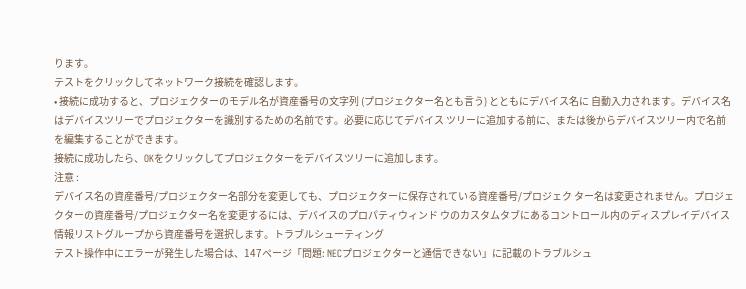ります。
テストをクリックしてネットワーク接続を確認します。
• 接続に成功すると、プロジェクターのモデル名が資産番号の文字列 (プロジェクター名とも言う) とともにデバイス名に 自動入力されます。デバイス名はデバイスツリーでプロジェクターを識別するための名前です。必要に応じてデバイス ツリーに追加する前に、または後からデバイスツリー内で名前を編集することができます。
接続に成功したら、OKをクリックしてプロジェクターをデバイスツリーに追加します。
注意 :
デバイス名の資産番号/プロジェクター名部分を変更しても、プロジェクターに保存されている資産番号/プロジェク ター名は変更されません。プロジェクターの資産番号/プロジェクター名を変更するには、デバイスのプロパティウィンド ウのカスタムタブにあるコントロール内のディスプレイデバイス情報リストグループから資産番号を選択します。トラブルシューティング
テスト操作中にエラーが発生した場合は、147ページ「問題: NECプロジェクターと通信できない」に記載のトラブルシュ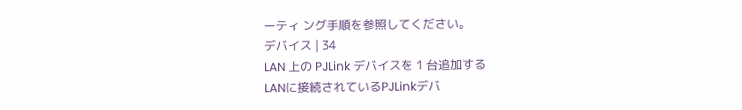ーティ ング手順を参照してください。
デバイス | 34
LAN 上の PJLink デバイスを 1 台追加する
LANに接続されているPJLinkデバ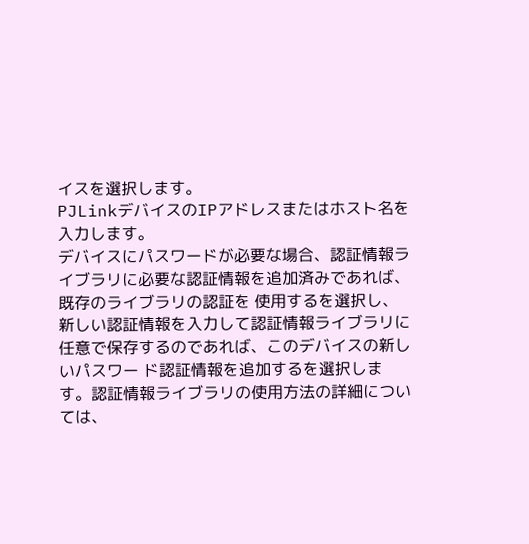イスを選択します。
PJLinkデバイスのIPアドレスまたはホスト名を入力します。
デバイスにパスワードが必要な場合、認証情報ライブラリに必要な認証情報を追加済みであれば、既存のライブラリの認証を 使用するを選択し、新しい認証情報を入力して認証情報ライブラリに任意で保存するのであれば、このデバイスの新しいパスワー ド認証情報を追加するを選択します。認証情報ライブラリの使用方法の詳細については、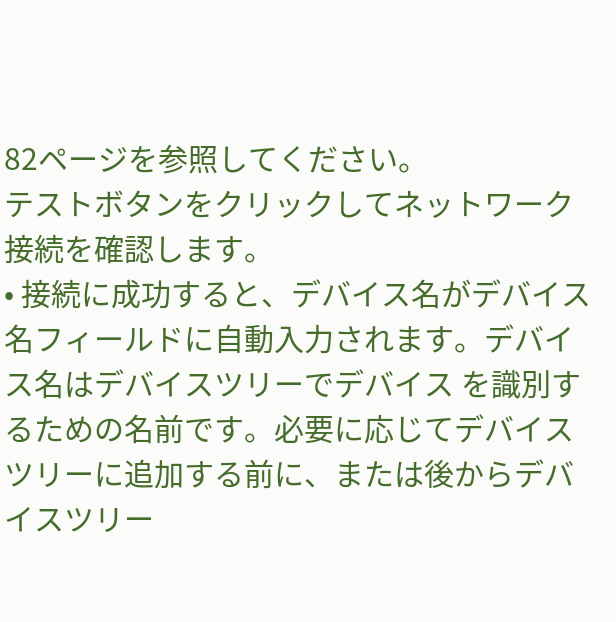82ページを参照してください。
テストボタンをクリックしてネットワーク接続を確認します。
• 接続に成功すると、デバイス名がデバイス名フィールドに自動入力されます。デバイス名はデバイスツリーでデバイス を識別するための名前です。必要に応じてデバイスツリーに追加する前に、または後からデバイスツリー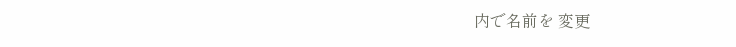内で名前を 変更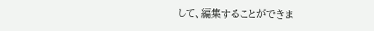して、編集することができま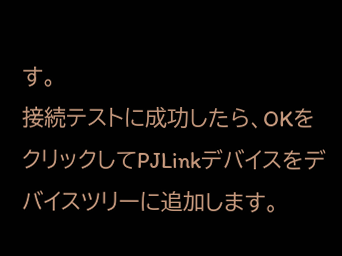す。
接続テストに成功したら、OKをクリックしてPJLinkデバイスをデバイスツリーに追加します。